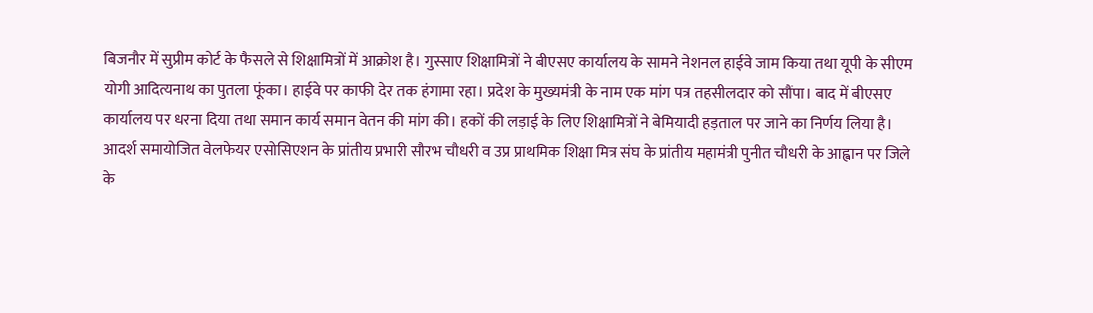बिजनौर में सुप्रीम कोर्ट के फैसले से शिक्षामित्रों में आक्रोश है। गुस्साए शिक्षामित्रों ने बीएसए कार्यालय के सामने नेशनल हाईवे जाम किया तथा यूपी के सीएम योगी आदित्यनाथ का पुतला फूंका। हाईवे पर काफी देर तक हंगामा रहा। प्रदेश के मुख्यमंत्री के नाम एक मांग पत्र तहसीलदार को सौंपा। बाद में बीएसए कार्यालय पर धरना दिया तथा समान कार्य समान वेतन की मांग की। हकों की लड़ाई के लिए शिक्षामित्रों ने बेमियादी हड़ताल पर जाने का निर्णय लिया है।
आदर्श समायोजित वेलफेयर एसोसिएशन के प्रांतीय प्रभारी सौरभ चौधरी व उप्र प्राथमिक शिक्षा मित्र संघ के प्रांतीय महामंत्री पुनीत चौधरी के आह्वान पर जिले के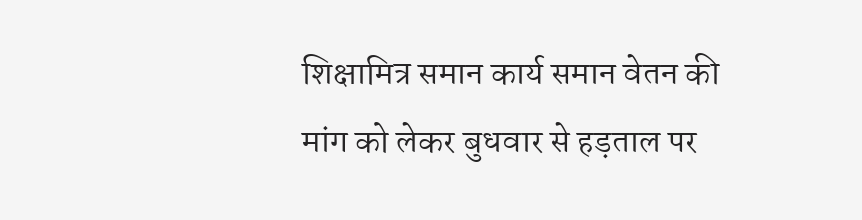शिक्षामित्र समान कार्य समान वेतन की मांग को लेकर बुधवार से हड़ताल पर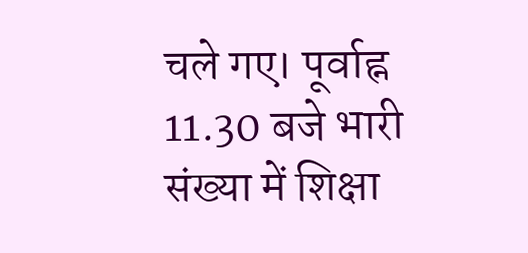चले गए। पूर्वाह्न 11.30 बजे भारी संख्या में शिक्षा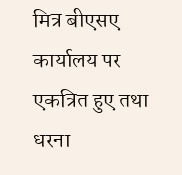मित्र बीएसए कार्यालय पर एकत्रित हुए तथा धरना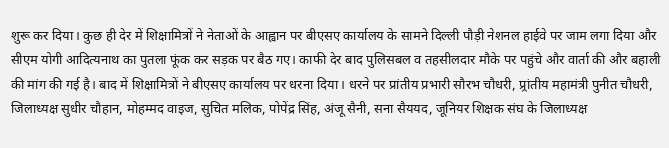शुरू कर दिया। कुछ ही देर में शिक्षामित्रों ने नेताओं के आह्वान पर बीएसए कार्यालय के सामने दिल्ली पौड़ी नेशनल हाईवे पर जाम लगा दिया और सीएम योगी आदित्यनाथ का पुतला फूंक कर सड़क पर बैठ गए। काफी देर बाद पुलिसबल व तहसीलदार मौके पर पहुंचे और वार्ता की और बहाली की मांग की गई है। बाद में शिक्षामित्रों ने बीएसए कार्यालय पर धरना दिया। धरने पर प्रांतीय प्रभारी सौरभ चौधरी, प्र्रांतीय महामंत्री पुनीत चौधरी, जिलाध्यक्ष सुधीर चौहान, मोहम्मद वाइज, सुचित मलिक, पोपेंद्र सिंह, अंजू सैनी, सना सैययद, जूनियर शिक्षक संघ के जिलाध्यक्ष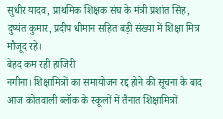सुधीर यादव, प्राथमिक शिक्षक संघ के मंत्री प्रशांत सिंह, दुष्यंत कुमार, प्रदीप धीमान सहित बड़ी संख्या में शिक्षा मित्र मौजूद रहे।
बेहद कम रही हाजिरी
नगीना। शिक्षामित्रों का समायोजन रद्द होने की सूचना के बाद आज कोतवाली ब्लॉक के स्कूलों में तैनात शिक्षामित्रों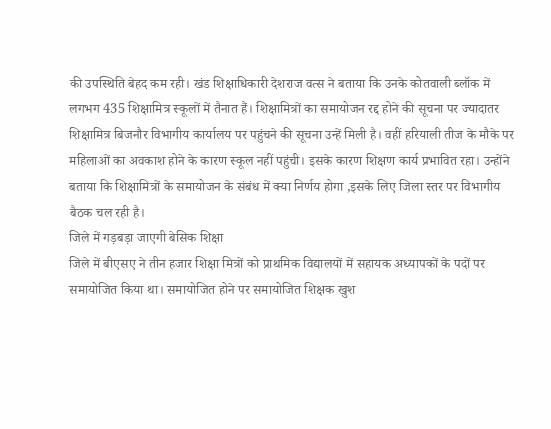की उपस्थिति बेहद कम रही। खंड शिक्षाधिकारी देशराज वत्स ने बताया कि उनके कोतवाली ब्लॉक में लगभग 435 शिक्षामित्र स्कूलों में तैनात हैं। शिक्षामित्रों का समायोजन रद्द होने की सूचना पर ज्यादातर शिक्षामित्र बिजनौर विभागीय कार्यालय पर पहुंचने की सूचना उन्हें मिली है। वहीं हरियाली तीज के मौके पर महिलाओं का अवकाश होने के कारण स्कूल नहीं पहुंची। इसके कारण शिक्षण कार्य प्रभावित रहा। उन्होंने बताया कि शिक्षामित्रों के समायोजन के संबंध में क्या निर्णय होगा ,इसके लिए जिला स्तर पर विभागीय बैठक चल रही है।
जिले में गड़बड़ा जाएगी बेसिक शिक्षा
जिले में बीएसए ने तीन हजार शिक्षा मित्रों को प्राथमिक विद्यालयों में सहायक अध्यापकों के पदों पर समायोजित किया था। समायोजित होने पर समायोजित शिक्षक खुश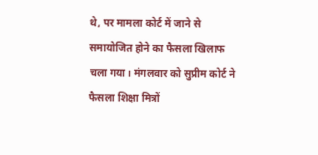थे, पर मामला कोर्ट में जाने से समायोजित होने का फैसला खिलाफ चला गया। मंगलवार को सुप्रीम कोर्ट ने फैसला शिक्षा मित्रों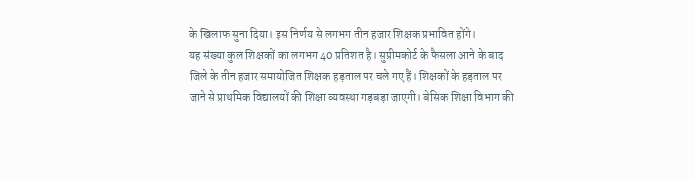के खिलाफ सुना दिया। इस निर्णय से लगभग तीन हजार शिक्षक प्रभावित होंगे।
यह संख्या कुल शिक्षकों का लगभग 40 प्रतिशत है। सुप्रीमकोर्ट के फैसला आने के बाद जिले के तीन हजार समायोजित शिक्षक हड़ताल पर चले गए हैं। शिक्षकों के हड़ताल पर जाने से प्राथमिक विद्यालयों की शिक्षा व्यवस्था गड़बड़ा जाएगी। बेसिक शिक्षा विभाग की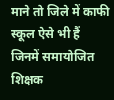माने तो जिले में काफी स्कूल ऐसे भी हैं जिनमें समायोजित शिक्षक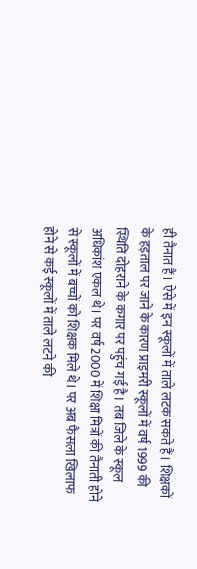ही तैनात हैं। ऐसे में इन स्कूलों में ताले लटक सकते हैं। शिक्षकों के हड़ताल पर जाने के कारण प्राइमरी स्कूलों में वर्ष 1999 की स्थिति दोहराने के कगार पर पहुंच गई है। तब जिले के स्कूल अधिकांश एकल थे। पर वर्ष 2000 में शिक्षा मित्रों की तैनाती होने से स्कूलों में बच्चों को शिक्षक मिले थे। पर अब फैसला खिलाफ होने से कई स्कूलों में ताले लटने की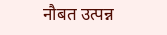नौबत उत्पन्न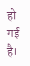हो गई है।